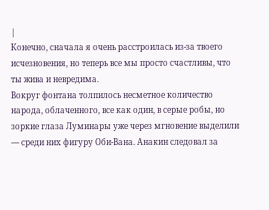|
Конечно, сначала я очень расстроилась из-за твоего исчезновения, но теперь все мы просто счастливы, что ты жива и невредима.
Вокруг фонтана толпилось несметное количество народа, облаченного, все как один, в серые робы, но зоркие глаза Луминары уже через мгновение выделили — среди них фигуру Оби-Вана. Анакин следовал за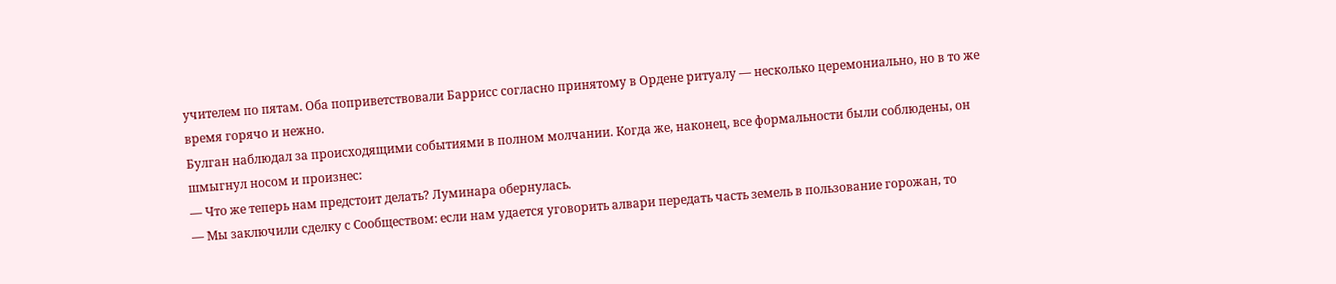учителем по пятам. Оба поприветствовали Баррисс согласно принятому в Ордене ритуалу — несколько церемониально, но в то же время горячо и нежно.
Булган наблюдал за происходящими событиями в полном молчании. Когда же, наконец, все формальности были соблюдены, он шмыгнул носом и произнес:
— Что же теперь нам предстоит делать? Луминара обернулась.
— Мы заключили сделку с Сообществом: если нам удается уговорить алвари передать часть земель в пользование горожан, то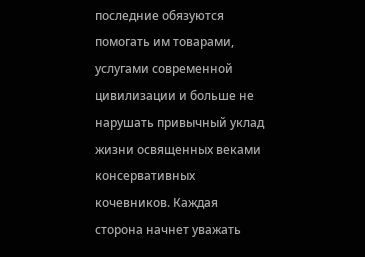последние обязуются помогать им товарами, услугами современной цивилизации и больше не нарушать привычный уклад жизни освященных веками консервативных кочевников. Каждая сторона начнет уважать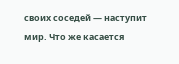своих соседей — наступит мир. Что же касается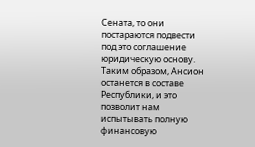Сената, то они постараются подвести под это соглашение юридическую основу. Таким образом, Ансион останется в составе Республики, и это позволит нам испытывать полную финансовую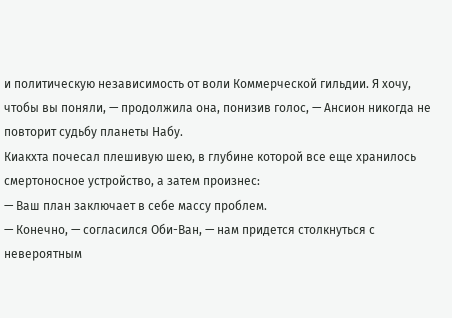и политическую независимость от воли Коммерческой гильдии. Я хочу, чтобы вы поняли, — продолжила она, понизив голос, — Ансион никогда не повторит судьбу планеты Набу.
Киакхта почесал плешивую шею, в глубине которой все еще хранилось смертоносное устройство, а затем произнес:
— Ваш план заключает в себе массу проблем.
— Конечно, — согласился Оби-Ван, — нам придется столкнуться с невероятным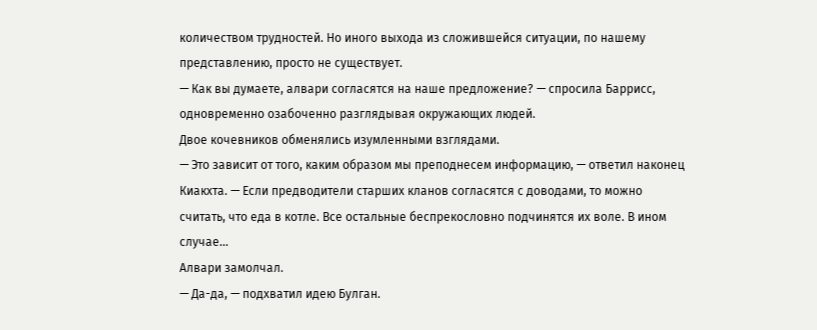количеством трудностей. Но иного выхода из сложившейся ситуации, по нашему представлению, просто не существует.
— Как вы думаете, алвари согласятся на наше предложение? — спросила Баррисс, одновременно озабоченно разглядывая окружающих людей.
Двое кочевников обменялись изумленными взглядами.
— Это зависит от того, каким образом мы преподнесем информацию, — ответил наконец Киакхта. — Если предводители старших кланов согласятся с доводами, то можно считать, что еда в котле. Все остальные беспрекословно подчинятся их воле. В ином случае…
Алвари замолчал.
— Да-да, — подхватил идею Булган.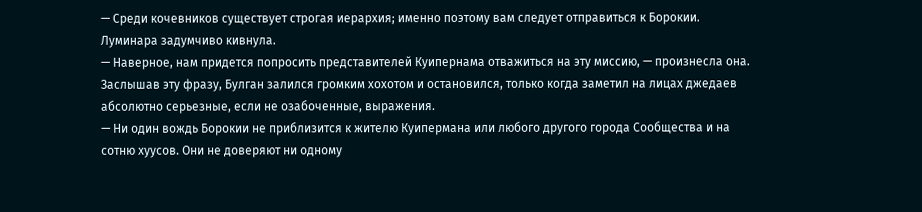— Среди кочевников существует строгая иерархия; именно поэтому вам следует отправиться к Борокии.
Луминара задумчиво кивнула.
— Наверное, нам придется попросить представителей Куипернама отважиться на эту миссию, — произнесла она.
Заслышав эту фразу, Булган залился громким хохотом и остановился, только когда заметил на лицах джедаев абсолютно серьезные, если не озабоченные, выражения.
— Ни один вождь Борокии не приблизится к жителю Куипермана или любого другого города Сообщества и на сотню хуусов. Они не доверяют ни одному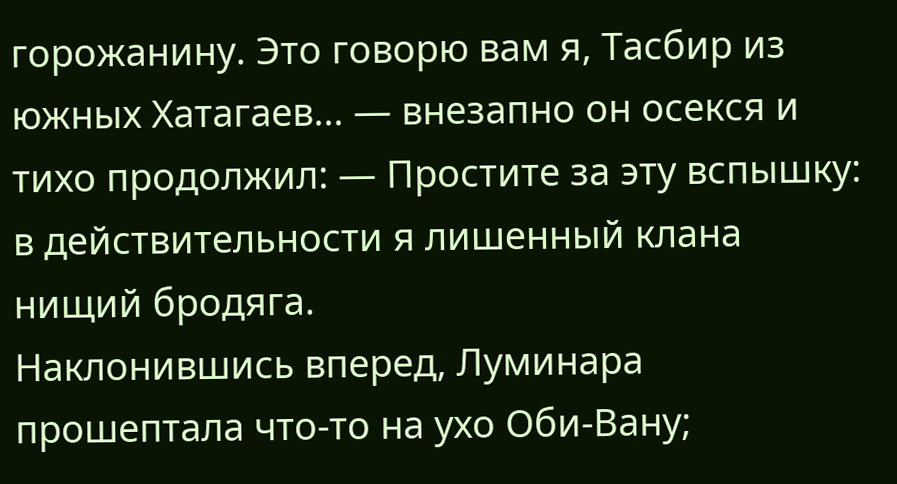горожанину. Это говорю вам я, Тасбир из южных Хатагаев… — внезапно он осекся и тихо продолжил: — Простите за эту вспышку: в действительности я лишенный клана нищий бродяга.
Наклонившись вперед, Луминара прошептала что-то на ухо Оби-Вану;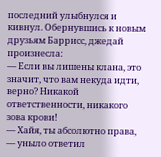последний улыбнулся и кивнул. Обернувшись к новым друзьям Баррисс, джедай произнесла:
— Если вы лишены клана, это значит, что вам некуда идти, верно? Никакой ответственности, никакого зова крови!
— Хайя, ты абсолютно права, — уныло ответил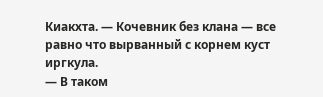Киакхта. — Кочевник без клана — все равно что вырванный с корнем куст иргкула.
— В таком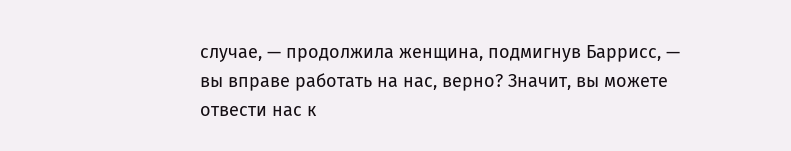случае, — продолжила женщина, подмигнув Баррисс, — вы вправе работать на нас, верно? Значит, вы можете отвести нас к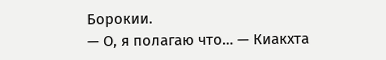Борокии.
— О, я полагаю что… — Киакхта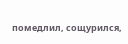помедлил, сощурился,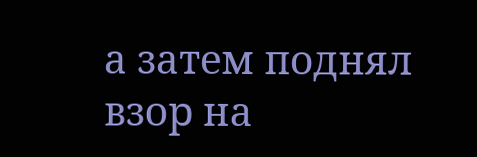а затем поднял взор на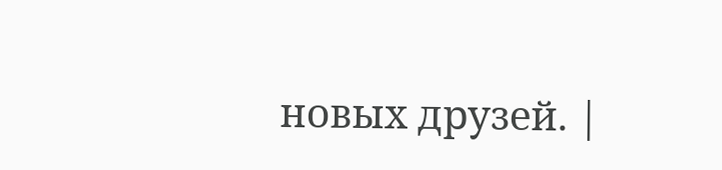новых друзей. |